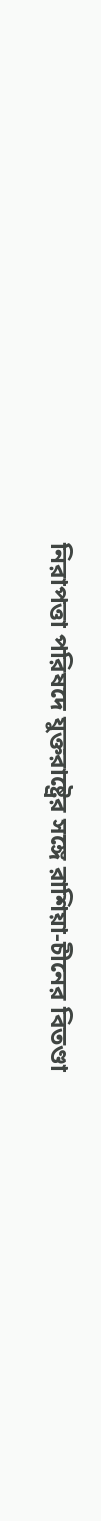নিরাপত্তা পরিষদে যুক্তরাষ্ট্রের সঙ্গে রাশিয়া-চীনের বিতণ্ডা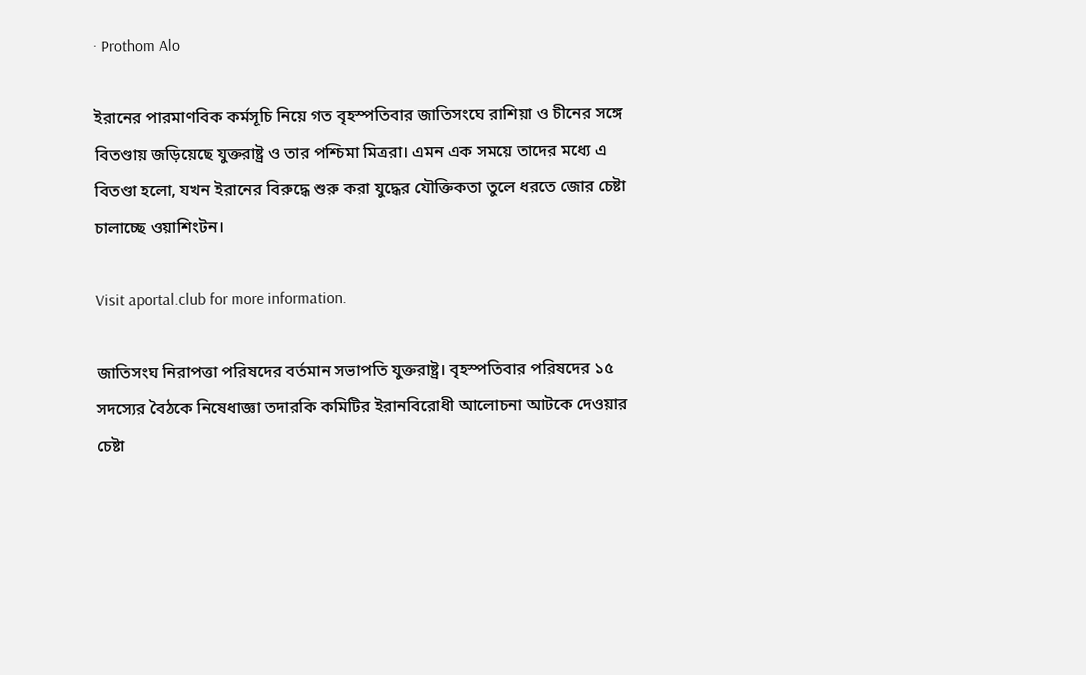· Prothom Alo

ইরানের পারমাণবিক কর্মসূচি নিয়ে গত বৃহস্পতিবার জাতিসংঘে রাশিয়া ও চীনের সঙ্গে বিতণ্ডায় জড়িয়েছে যুক্তরাষ্ট্র ও তার পশ্চিমা মিত্ররা। এমন এক সময়ে তাদের মধ্যে এ বিতণ্ডা হলো, যখন ইরানের বিরুদ্ধে শুরু করা যুদ্ধের যৌক্তিকতা তুলে ধরতে জোর চেষ্টা চালাচ্ছে ওয়াশিংটন।

Visit aportal.club for more information.

জাতিসংঘ নিরাপত্তা পরিষদের বর্তমান সভাপতি যুক্তরাষ্ট্র। বৃহস্পতিবার পরিষদের ১৫ সদস্যের বৈঠকে নিষেধাজ্ঞা তদারকি কমিটির ইরানবিরোধী আলোচনা আটকে দেওয়ার চেষ্টা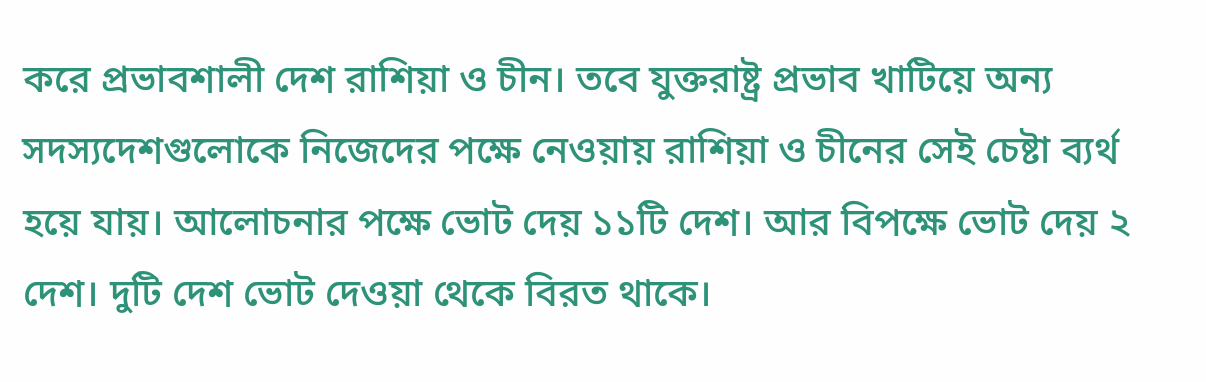করে প্রভাবশালী দেশ রাশিয়া ও চীন। তবে যুক্তরাষ্ট্র প্রভাব খাটিয়ে অন্য সদস্যদেশগুলোকে নিজেদের পক্ষে নেওয়ায় রাশিয়া ও চীনের সেই চেষ্টা ব্যর্থ হয়ে যায়। আলোচনার পক্ষে ভোট দেয় ১১টি দেশ। আর বিপক্ষে ভোট দেয় ২ দেশ। দুটি দেশ ভোট দেওয়া থেকে বিরত থাকে।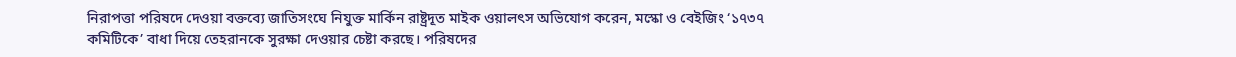নিরাপত্তা পরিষদে দেওয়া বক্তব্যে জাতিসংঘে নিযুক্ত মার্কিন রাষ্ট্রদূত মাইক ওয়ালৎস অভিযোগ করেন, মস্কো ও বেইজিং ‘১৭৩৭ কমিটিকে’ বাধা দিয়ে তেহরানকে সুরক্ষা দেওয়ার চেষ্টা করছে। পরিষদের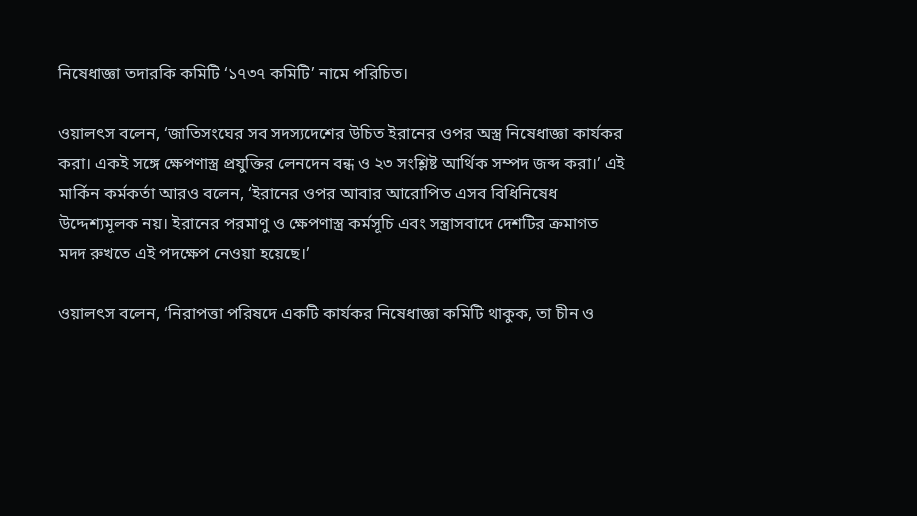নিষেধাজ্ঞা তদারকি কমিটি ‘১৭৩৭ কমিটি’ নামে পরিচিত।

ওয়ালৎস বলেন, ‘জাতিসংঘের সব সদস্যদেশের উচিত ইরানের ওপর অস্ত্র নিষেধাজ্ঞা কার্যকর করা। একই সঙ্গে ক্ষেপণাস্ত্র প্রযুক্তির লেনদেন বন্ধ ও ২৩ সংশ্লিষ্ট আর্থিক সম্পদ জব্দ করা।’ এই মার্কিন কর্মকর্তা আরও বলেন, ‘ইরানের ওপর আবার আরোপিত এসব বিধিনিষেধ উদ্দেশ্যমূলক নয়। ইরানের পরমাণু ও ক্ষেপণাস্ত্র কর্মসূচি এবং সন্ত্রাসবাদে দেশটির ক্রমাগত মদদ রুখতে এই পদক্ষেপ নেওয়া হয়েছে।’

ওয়ালৎস বলেন, ‘নিরাপত্তা পরিষদে একটি কার্যকর নিষেধাজ্ঞা কমিটি থাকুক, তা চীন ও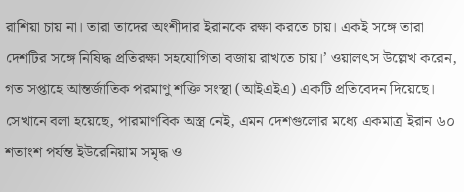রাশিয়া চায় না। তারা তাদের অংশীদার ইরানকে রক্ষা করতে চায়। একই সঙ্গে তারা দেশটির সঙ্গে নিষিদ্ধ প্রতিরক্ষা সহযোগিতা বজায় রাখতে চায়।’ ওয়ালৎস উল্লেখ করেন, গত সপ্তাহে আন্তর্জাতিক পরমাণু শক্তি সংস্থা (আইএইএ) একটি প্রতিবেদন দিয়েছে। সেখানে বলা হয়েছে, পারমাণবিক অস্ত্র নেই, এমন দেশগুলোর মধ্যে একমাত্র ইরান ৬০ শতাংশ পর্যন্ত ইউরেনিয়াম সমৃদ্ধ ও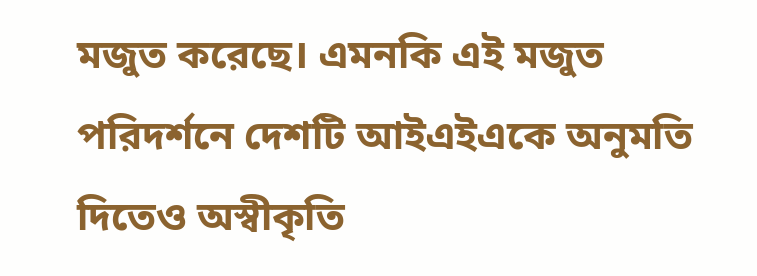মজুত করেছে। এমনকি এই মজুত পরিদর্শনে দেশটি আইএইএকে অনুমতি দিতেও অস্বীকৃতি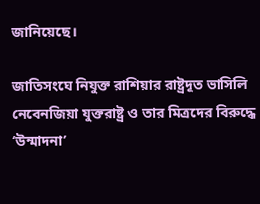জানিয়েছে।

জাতিসংঘে নিযুক্ত রাশিয়ার রাষ্ট্রদূত ভাসিলি নেবেনজিয়া যুক্তরাষ্ট্র ও তার মিত্রদের বিরুদ্ধে ‘উন্মাদনা’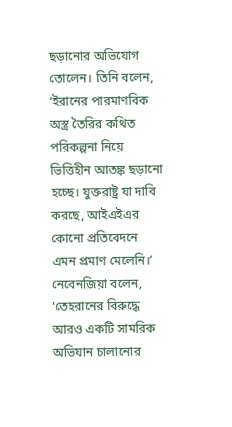ছড়ানোর অভিযোগ তোলেন। তিনি বলেন, ‘ইরানের পারমাণবিক অস্ত্র তৈরির কথিত পরিকল্পনা নিয়ে ভিত্তিহীন আতঙ্ক ছড়ানো হচ্ছে। যুক্তরাষ্ট্র যা দাবি করছে, আইএইএর কোনো প্রতিবেদনে এমন প্রমাণ মেলেনি।’ নেবেনজিয়া বলেন, ‘তেহরানের বিরুদ্ধে আরও একটি সামরিক অভিযান চালানোর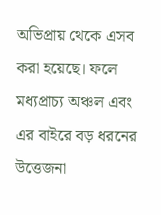অভিপ্রায় থেকে এসব করা হয়েছে। ফলে মধ্যপ্রাচ্য অঞ্চল এবং এর বাইরে বড় ধরনের উত্তেজনা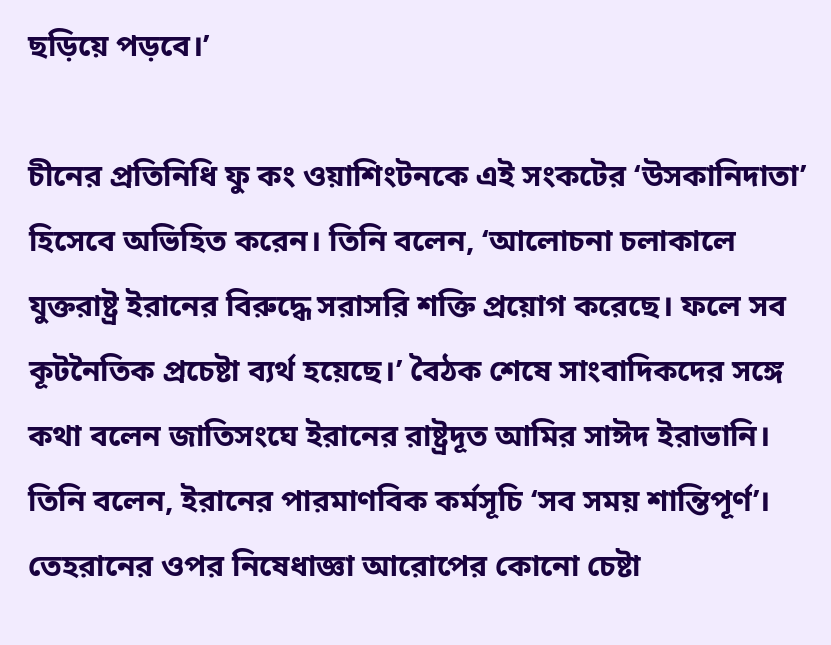ছড়িয়ে পড়বে।’

চীনের প্রতিনিধি ফু কং ওয়াশিংটনকে এই সংকটের ‘উসকানিদাতা’ হিসেবে অভিহিত করেন। তিনি বলেন, ‘আলোচনা চলাকালে যুক্তরাষ্ট্র ইরানের বিরুদ্ধে সরাসরি শক্তি প্রয়োগ করেছে। ফলে সব কূটনৈতিক প্রচেষ্টা ব্যর্থ হয়েছে।’ বৈঠক শেষে সাংবাদিকদের সঙ্গে কথা বলেন জাতিসংঘে ইরানের রাষ্ট্রদূত আমির সাঈদ ইরাভানি। তিনি বলেন, ইরানের পারমাণবিক কর্মসূচি ‘সব সময় শান্তিপূর্ণ’। তেহরানের ওপর নিষেধাজ্ঞা আরোপের কোনো চেষ্টা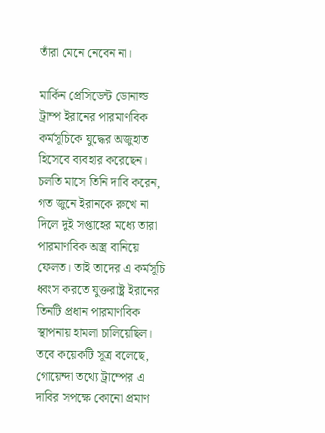তাঁরা মেনে নেবেন না।

মার্কিন প্রেসিডেন্ট ডোনাল্ড ট্রাম্প ইরানের পারমাণবিক কর্মসূচিকে যুদ্ধের অজুহাত হিসেবে ব্যবহার করেছেন। চলতি মাসে তিনি দাবি করেন, গত জুনে ইরানকে রুখে না দিলে দুই সপ্তাহের মধ্যে তারা পারমাণবিক অস্ত্র বানিয়ে ফেলত। তাই তাদের এ কর্মসূচি ধ্বংস করতে যুক্তরাষ্ট্র ইরানের তিনটি প্রধান পারমাণবিক স্থাপনায় হামলা চালিয়েছিল। তবে কয়েকটি সূত্র বলেছে, গোয়েন্দা তথ্যে ট্রাম্পের এ দাবির সপক্ষে কোনো প্রমাণ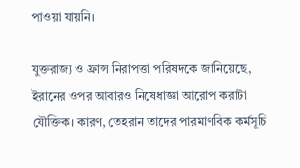পাওয়া যায়নি।

যুক্তরাজ্য ও ফ্রান্স নিরাপত্তা পরিষদকে জানিয়েছে, ইরানের ওপর আবারও নিষেধাজ্ঞা আরোপ করাটা যৌক্তিক। কারণ, তেহরান তাদের পারমাণবিক কর্মসূচি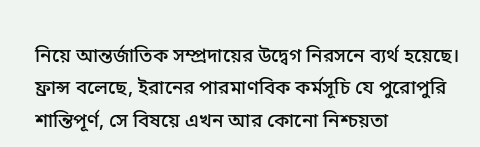নিয়ে আন্তর্জাতিক সম্প্রদায়ের উদ্বেগ নিরসনে ব্যর্থ হয়েছে। ফ্রান্স বলেছে, ইরানের পারমাণবিক কর্মসূচি যে পুরোপুরি শান্তিপূর্ণ, সে বিষয়ে এখন আর কোনো নিশ্চয়তা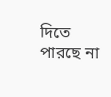দিতে পারছে না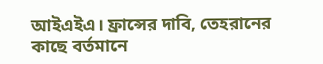আইএইএ। ফ্রান্সের দাবি, তেহরানের কাছে বর্তমানে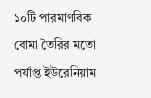১০টি পারমাণবিক বোমা তৈরির মতো পর্যাপ্ত ইউরেনিয়াম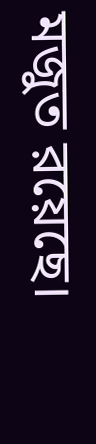মজুত রয়েছে।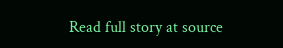Read full story at source